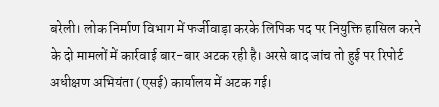बरेली। लोक निर्माण विभाग में फर्जीवाड़ा करके लिपिक पद पर नियुक्ति हासिल करने के दो मामलों में कार्रवाई बार-बार अटक रही है। अरसे बाद जांच तो हुई पर रिपोर्ट अधीक्षण अभियंता (एसई) कार्यालय में अटक गई।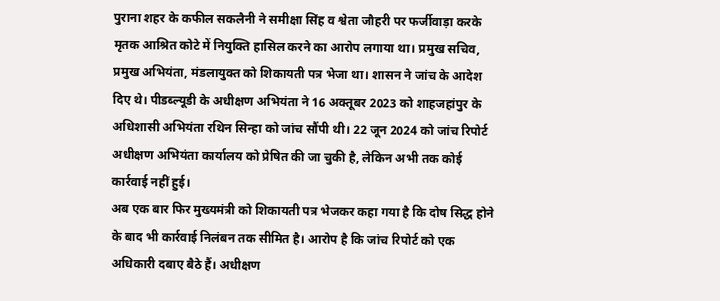पुराना शहर के कफील सकलैनी ने समीक्षा सिंह व श्वेता जौहरी पर फर्जीवाड़ा करके मृतक आश्रित कोटे में नियुक्ति हासिल करने का आरोप लगाया था। प्रमुख सचिव, प्रमुख अभियंता, मंडलायुक्त को शिकायती पत्र भेजा था। शासन ने जांच के आदेश दिए थे। पीडब्ल्यूडी के अधीक्षण अभियंता ने 16 अक्तूबर 2023 को शाहजहांपुर के अधिशासी अभियंता रथिन सिन्हा को जांच सौंपी थी। 22 जून 2024 को जांच रिपोर्ट अधीक्षण अभियंता कार्यालय को प्रेषित की जा चुकी है, लेकिन अभी तक कोई कार्रवाई नहीं हुई।
अब एक बार फिर मुख्यमंत्री को शिकायती पत्र भेजकर कहा गया है कि दोष सिद्ध होने के बाद भी कार्रवाई निलंबन तक सीमित है। आरोप है कि जांच रिपोर्ट को एक अधिकारी दबाए बैठे हैं। अधीक्षण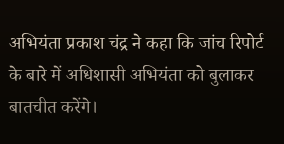अभियंता प्रकाश चंद्र ने कहा कि जांच रिपोर्ट के बारे में अधिशासी अभियंता को बुलाकर बातचीत करेंगे।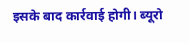इसके बाद कार्रवाई होगी। ब्यूरो